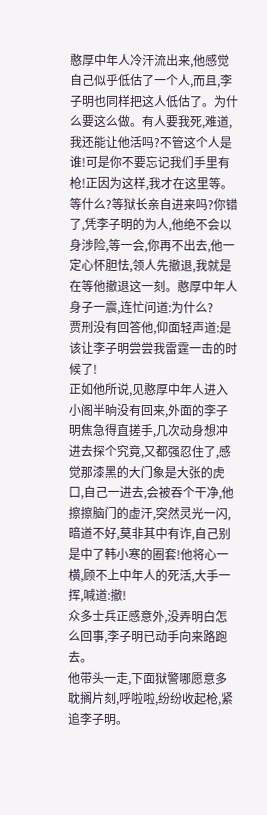憨厚中年人冷汗流出来,他感觉自己似乎低估了一个人,而且,李子明也同样把这人低估了。为什么要这么做。有人要我死,难道,我还能让他活吗?不管这个人是谁!可是你不要忘记我们手里有枪!正因为这样,我才在这里等。等什么?等狱长亲自进来吗?你错了,凭李子明的为人,他绝不会以身涉险,等一会,你再不出去,他一定心怀胆怯,领人先撤退,我就是在等他撤退这一刻。憨厚中年人身子一震,连忙问道:为什么?
贾刑没有回答他,仰面轻声道:是该让李子明尝尝我雷霆一击的时候了!
正如他所说,见憨厚中年人进入小阁半晌没有回来,外面的李子明焦急得直搓手,几次动身想冲进去探个究竟,又都强忍住了,感觉那漆黑的大门象是大张的虎口,自己一进去,会被吞个干净,他擦擦脑门的虚汗,突然灵光一闪,暗道不好,莫非其中有诈,自己别是中了韩小寒的圈套!他将心一横,顾不上中年人的死活,大手一挥,喊道:撤!
众多士兵正感意外,没弄明白怎么回事,李子明已动手向来路跑去。
他带头一走,下面狱警哪愿意多耽搁片刻,呼啦啦,纷纷收起枪,紧追李子明。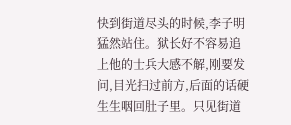快到街道尽头的时候,李子明猛然站住。狱长好不容易追上他的士兵大感不解,刚要发问,目光扫过前方,后面的话硬生生咽回肚子里。只见街道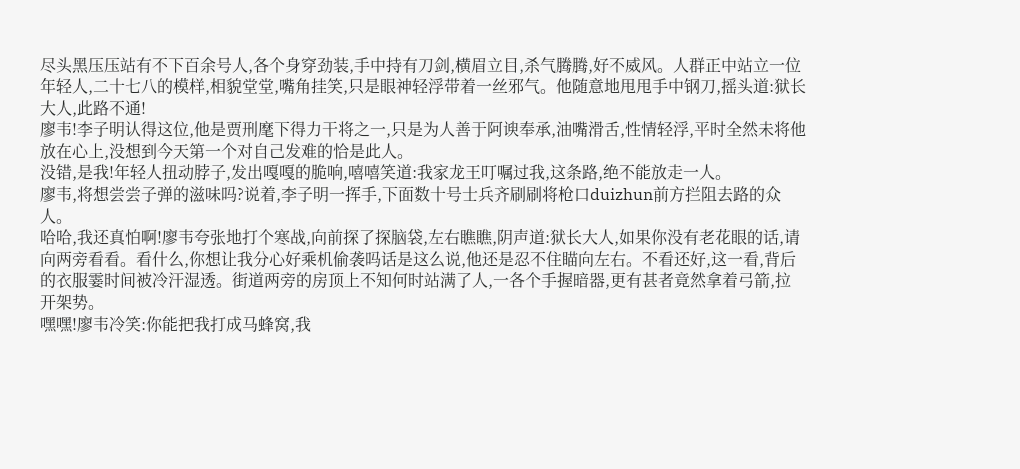尽头黑压压站有不下百余号人,各个身穿劲装,手中持有刀剑,横眉立目,杀气腾腾,好不威风。人群正中站立一位年轻人,二十七八的模样,相貌堂堂,嘴角挂笑,只是眼神轻浮带着一丝邪气。他随意地甩甩手中钢刀,摇头道:狱长大人,此路不通!
廖韦!李子明认得这位,他是贾刑麾下得力干将之一,只是为人善于阿谀奉承,油嘴滑舌,性情轻浮,平时全然未将他放在心上,没想到今天第一个对自己发难的恰是此人。
没错,是我!年轻人扭动脖子,发出嘎嘎的脆响,嘻嘻笑道:我家龙王叮嘱过我,这条路,绝不能放走一人。
廖韦,将想尝尝子弹的滋味吗?说着,李子明一挥手,下面数十号士兵齐刷刷将枪口duizhun前方拦阻去路的众人。
哈哈,我还真怕啊!廖韦夸张地打个寒战,向前探了探脑袋,左右瞧瞧,阴声道:狱长大人,如果你没有老花眼的话,请向两旁看看。看什么,你想让我分心好乘机偷袭吗话是这么说,他还是忍不住瞄向左右。不看还好,这一看,背后的衣服霎时间被冷汗湿透。街道两旁的房顶上不知何时站满了人,一各个手握暗器,更有甚者竟然拿着弓箭,拉开架势。
嘿嘿!廖韦冷笑:你能把我打成马蜂窝,我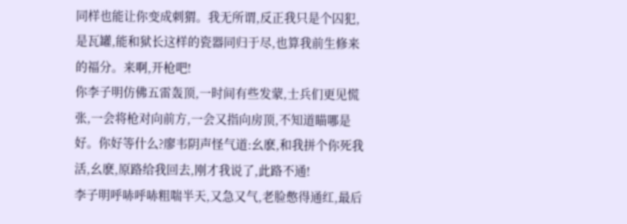同样也能让你变成刺猬。我无所谓,反正我只是个囚犯,是瓦罐,能和狱长这样的瓷器同归于尽,也算我前生修来的福分。来啊,开枪吧!
你李子明仿佛五雷轰顶,一时间有些发蒙,士兵们更见慌张,一会将枪对向前方,一会又指向房顶,不知道瞄哪是好。你好等什么?廖韦阴声怪气道:幺麽,和我拼个你死我活,幺麽,原路给我回去,刚才我说了,此路不通!
李子明呼哧呼哧粗喘半天,又急又气,老脸憋得通红,最后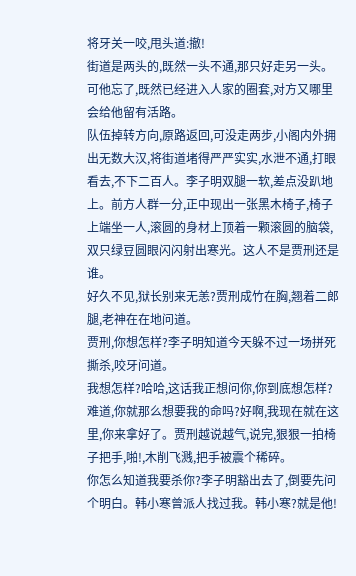将牙关一咬,甩头道:撤!
街道是两头的,既然一头不通,那只好走另一头。可他忘了,既然已经进入人家的圈套,对方又哪里会给他留有活路。
队伍掉转方向,原路返回,可没走两步,小阁内外拥出无数大汉,将街道堵得严严实实,水泄不通,打眼看去,不下二百人。李子明双腿一软,差点没趴地上。前方人群一分,正中现出一张黑木椅子,椅子上端坐一人,滚圆的身材上顶着一颗滚圆的脑袋,双只绿豆圆眼闪闪射出寒光。这人不是贾刑还是谁。
好久不见,狱长别来无恙?贾刑成竹在胸,翘着二郎腿,老神在在地问道。
贾刑,你想怎样?李子明知道今天躲不过一场拼死撕杀,咬牙问道。
我想怎样?哈哈,这话我正想问你,你到底想怎样?难道,你就那么想要我的命吗?好啊,我现在就在这里,你来拿好了。贾刑越说越气,说完,狠狠一拍椅子把手,啪!,木削飞溅,把手被震个稀碎。
你怎么知道我要杀你?李子明豁出去了,倒要先问个明白。韩小寒曾派人找过我。韩小寒?就是他!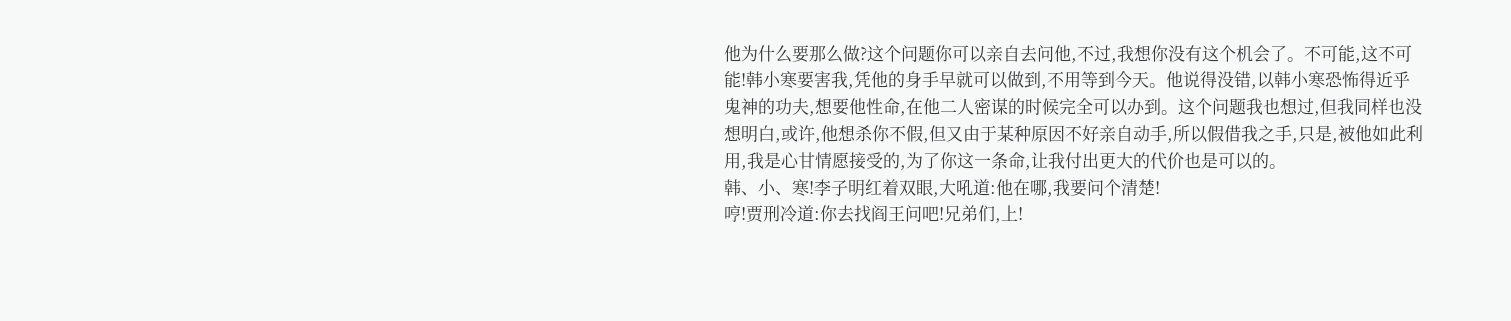他为什么要那么做?这个问题你可以亲自去问他,不过,我想你没有这个机会了。不可能,这不可能!韩小寒要害我,凭他的身手早就可以做到,不用等到今天。他说得没错,以韩小寒恐怖得近乎鬼神的功夫,想要他性命,在他二人密谋的时候完全可以办到。这个问题我也想过,但我同样也没想明白,或许,他想杀你不假,但又由于某种原因不好亲自动手,所以假借我之手,只是,被他如此利用,我是心甘情愿接受的,为了你这一条命,让我付出更大的代价也是可以的。
韩、小、寒!李子明红着双眼,大吼道:他在哪,我要问个清楚!
哼!贾刑冷道:你去找阎王问吧!兄弟们,上!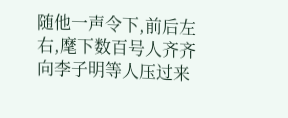随他一声令下,前后左右,麾下数百号人齐齐向李子明等人压过来